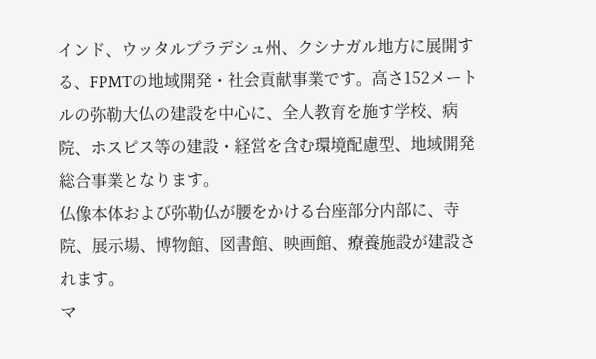インド、ウッタルプラデシュ州、クシナガル地方に展開する、FPMTの地域開発・社会貢献事業です。高さ152メートルの弥勒大仏の建設を中心に、全人教育を施す学校、病院、ホスピス等の建設・経営を含む環境配慮型、地域開発総合事業となります。
仏像本体および弥勒仏が腰をかける台座部分内部に、寺院、展示場、博物館、図書館、映画館、療養施設が建設されます。
マ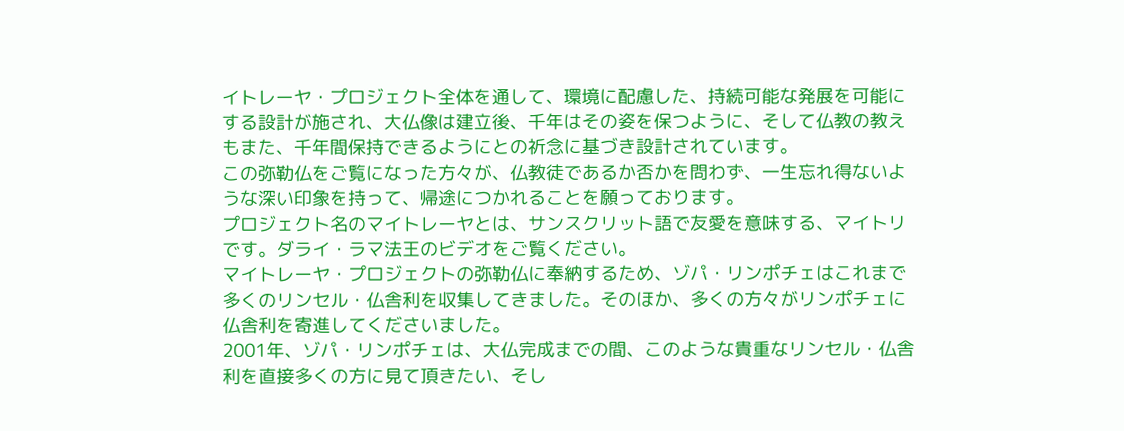イトレーヤ・プロジェクト全体を通して、環境に配慮した、持続可能な発展を可能にする設計が施され、大仏像は建立後、千年はその姿を保つように、そして仏教の教えもまた、千年間保持できるようにとの祈念に基づき設計されています。
この弥勒仏をご覧になった方々が、仏教徒であるか否かを問わず、一生忘れ得ないような深い印象を持って、帰途につかれることを願っております。
プロジェクト名のマイトレーヤとは、サンスクリット語で友愛を意味する、マイトリです。ダライ・ラマ法王のビデオをご覧ください。
マイトレーヤ・プロジェクトの弥勒仏に奉納するため、ゾパ・リンポチェはこれまで多くのリンセル・仏舎利を収集してきました。そのほか、多くの方々がリンポチェに仏舎利を寄進してくださいました。
2001年、ゾパ・リンポチェは、大仏完成までの間、このような貴重なリンセル・仏舎利を直接多くの方に見て頂きたい、そし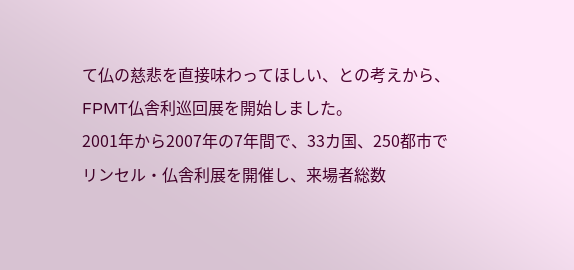て仏の慈悲を直接味わってほしい、との考えから、FPMT仏舎利巡回展を開始しました。
2001年から2007年の7年間で、33カ国、250都市でリンセル・仏舎利展を開催し、来場者総数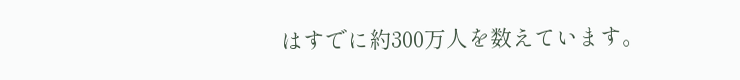はすでに約300万人を数えています。